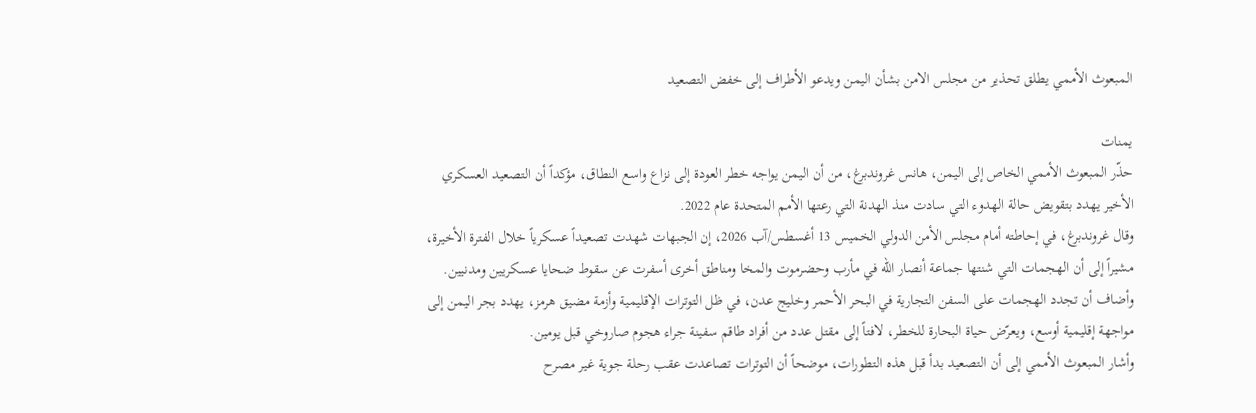المبعوث الأممي يطلق تحذير من مجلس الامن بشأن اليمن ويدعو الأطراف إلى خفض التصعيد

يمنات
حذّر المبعوث الأممي الخاص إلى اليمن، هانس غروندبرغ، من أن اليمن يواجه خطر العودة إلى نزاع واسع النطاق، مؤكداً أن التصعيد العسكري الأخير يهدد بتقويض حالة الهدوء التي سادت منذ الهدنة التي رعتها الأمم المتحدة عام 2022.
وقال غروندبرغ، في إحاطته أمام مجلس الأمن الدولي الخميس 13 أغسطس/آب 2026، إن الجبهات شهدت تصعيداً عسكرياً خلال الفترة الأخيرة، مشيراً إلى أن الهجمات التي شنتها جماعة أنصار الله في مأرب وحضرموت والمخا ومناطق أخرى أسفرت عن سقوط ضحايا عسكريين ومدنيين.
وأضاف أن تجدد الهجمات على السفن التجارية في البحر الأحمر وخليج عدن، في ظل التوترات الإقليمية وأزمة مضيق هرمز، يهدد بجر اليمن إلى مواجهة إقليمية أوسع، ويعرّض حياة البحارة للخطر، لافتاً إلى مقتل عدد من أفراد طاقم سفينة جراء هجوم صاروخي قبل يومين.
وأشار المبعوث الأممي إلى أن التصعيد بدأ قبل هذه التطورات، موضحاً أن التوترات تصاعدت عقب رحلة جوية غير مصرح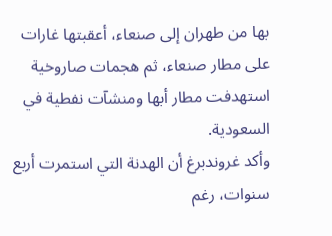بها من طهران إلى صنعاء، أعقبتها غارات على مطار صنعاء، ثم هجمات صاروخية استهدفت مطار أبها ومنشآت نفطية في السعودية.
وأكد غروندبرغ أن الهدنة التي استمرت أربع سنوات، رغم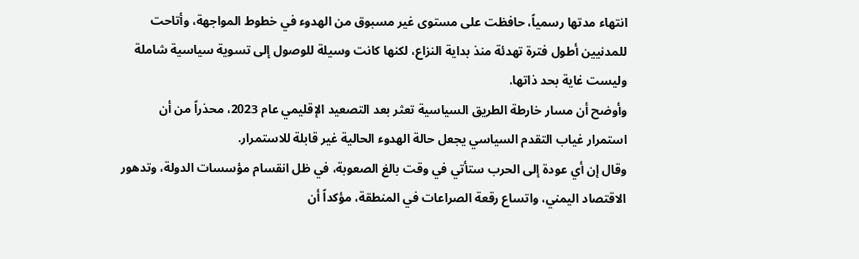انتهاء مدتها رسمياً، حافظت على مستوى غير مسبوق من الهدوء في خطوط المواجهة، وأتاحت للمدنيين أطول فترة تهدئة منذ بداية النزاع، لكنها كانت وسيلة للوصول إلى تسوية سياسية شاملة وليست غاية بحد ذاتها.
وأوضح أن مسار خارطة الطريق السياسية تعثر بعد التصعيد الإقليمي عام 2023، محذراً من أن استمرار غياب التقدم السياسي يجعل حالة الهدوء الحالية غير قابلة للاستمرار.
وقال إن أي عودة إلى الحرب ستأتي في وقت بالغ الصعوبة، في ظل انقسام مؤسسات الدولة، وتدهور الاقتصاد اليمني، واتساع رقعة الصراعات في المنطقة، مؤكداً أن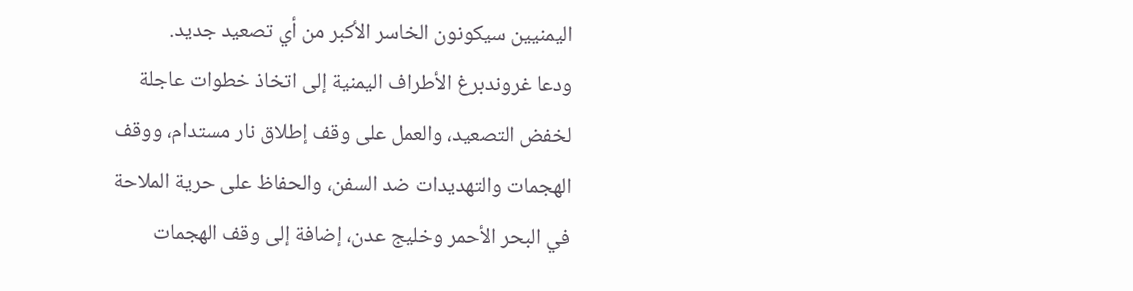اليمنيين سيكونون الخاسر الأكبر من أي تصعيد جديد.
ودعا غروندبرغ الأطراف اليمنية إلى اتخاذ خطوات عاجلة لخفض التصعيد، والعمل على وقف إطلاق نار مستدام، ووقف الهجمات والتهديدات ضد السفن، والحفاظ على حرية الملاحة في البحر الأحمر وخليج عدن، إضافة إلى وقف الهجمات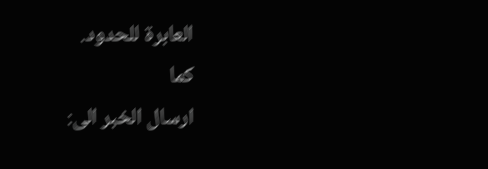العابرة للحدود.
كما
ارسال الخبر الى: